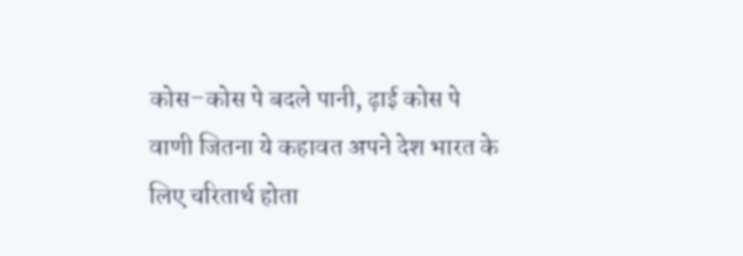कोस–कोस पे बदले पानी, ढ़ाई कोस पे वाणी जितना ये कहावत अपने देश भारत के लिए चरितार्थ होता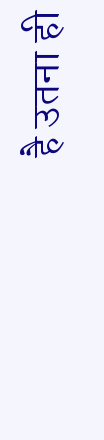है उतना ही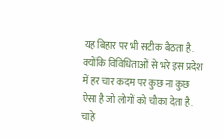यह बिहार पर भी सटीक बैठता है. क्योंकि विविधिताओं से भरे इस प्रदेश में हर चार कदम पर कुछ ना कुछ ऐसा है जो लोगों को चौका देता है. चाहे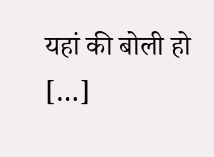यहां की बोली हो […]